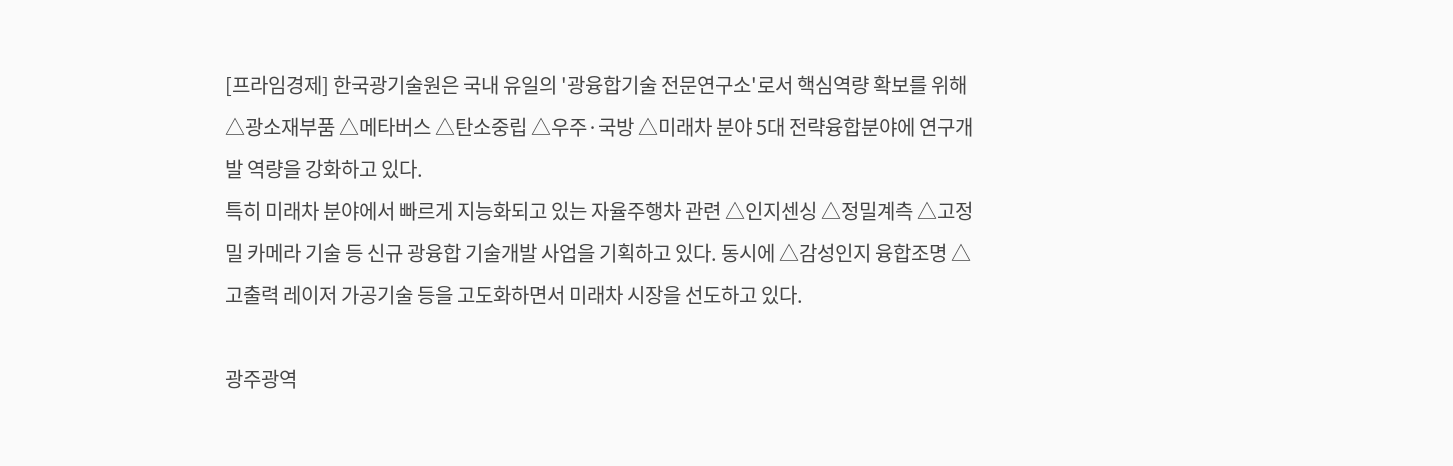[프라임경제] 한국광기술원은 국내 유일의 '광융합기술 전문연구소'로서 핵심역량 확보를 위해 △광소재부품 △메타버스 △탄소중립 △우주·국방 △미래차 분야 5대 전략융합분야에 연구개발 역량을 강화하고 있다.
특히 미래차 분야에서 빠르게 지능화되고 있는 자율주행차 관련 △인지센싱 △정밀계측 △고정밀 카메라 기술 등 신규 광융합 기술개발 사업을 기획하고 있다. 동시에 △감성인지 융합조명 △고출력 레이저 가공기술 등을 고도화하면서 미래차 시장을 선도하고 있다.

광주광역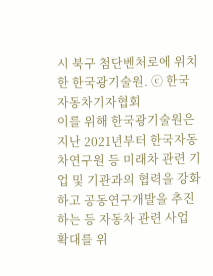시 북구 첨단벤처로에 위치한 한국광기술원. ⓒ 한국자동차기자협회
이를 위해 한국광기술원은 지난 2021년부터 한국자동차연구원 등 미래차 관련 기업 및 기관과의 협력을 강화하고 공동연구개발을 추진하는 등 자동차 관련 사업 확대를 위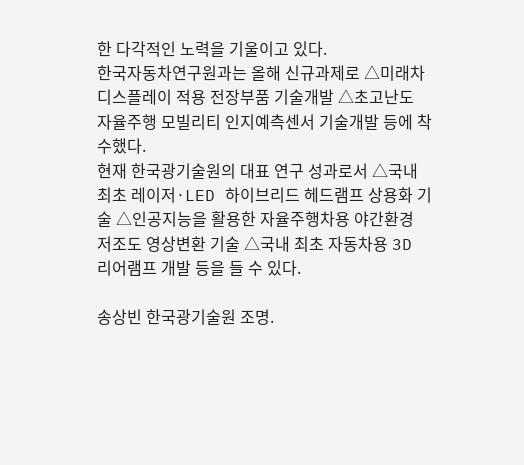한 다각적인 노력을 기울이고 있다.
한국자동차연구원과는 올해 신규과제로 △미래차 디스플레이 적용 전장부품 기술개발 △초고난도 자율주행 모빌리티 인지예측센서 기술개발 등에 착수했다.
현재 한국광기술원의 대표 연구 성과로서 △국내 최초 레이저·LED 하이브리드 헤드램프 상용화 기술 △인공지능을 활용한 자율주행차용 야간환경 저조도 영상변환 기술 △국내 최초 자동차용 3D 리어램프 개발 등을 들 수 있다.

송상빈 한국광기술원 조명.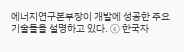에너지연구본부장이 개발에 성공한 주요 기술들을 설명하고 있다. ⓒ 한국자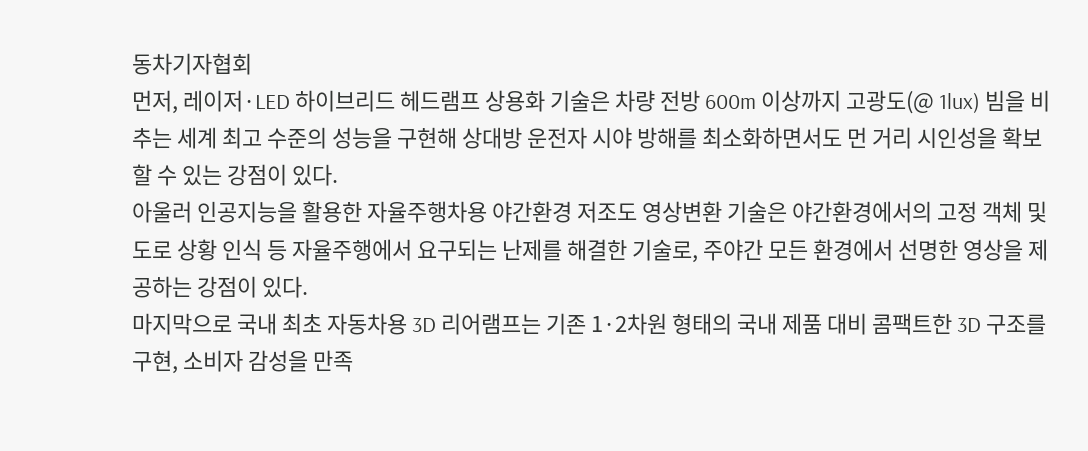동차기자협회
먼저, 레이저·LED 하이브리드 헤드램프 상용화 기술은 차량 전방 600m 이상까지 고광도(@ 1lux) 빔을 비추는 세계 최고 수준의 성능을 구현해 상대방 운전자 시야 방해를 최소화하면서도 먼 거리 시인성을 확보할 수 있는 강점이 있다.
아울러 인공지능을 활용한 자율주행차용 야간환경 저조도 영상변환 기술은 야간환경에서의 고정 객체 및 도로 상황 인식 등 자율주행에서 요구되는 난제를 해결한 기술로, 주야간 모든 환경에서 선명한 영상을 제공하는 강점이 있다.
마지막으로 국내 최초 자동차용 3D 리어램프는 기존 1·2차원 형태의 국내 제품 대비 콤팩트한 3D 구조를 구현, 소비자 감성을 만족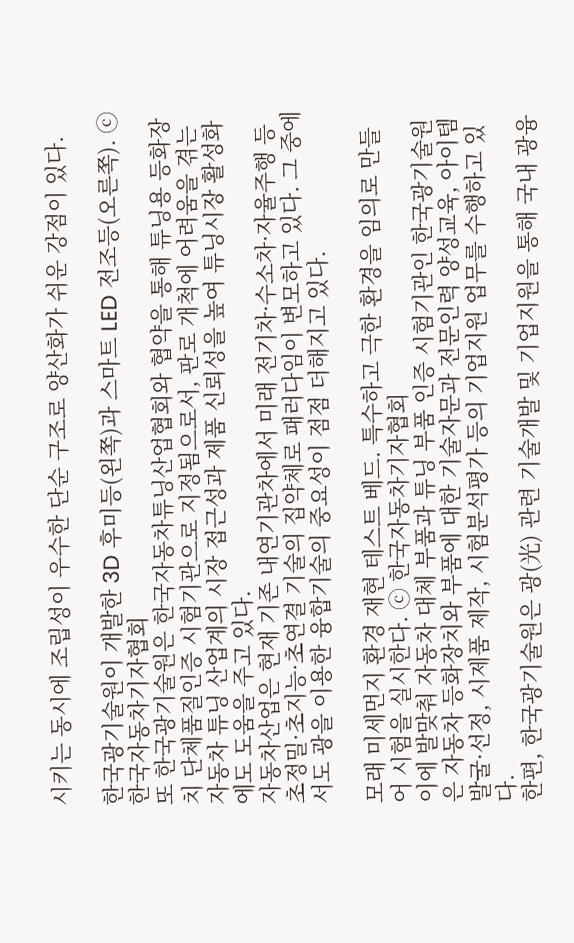시키는 동시에 조립성이 우수한 단순 구조로 양산화가 쉬운 강점이 있다.

한국광기술원이 개발한 3D 후미등(왼쪽)과 스마트 LED 전조등(오른쪽). ⓒ 한국자동차기자협회
또 한국광기술원은 한국자동차튜닝산업협회와 협약을 통해 튜닝용 등화장치 단체품질인증 시험기관으로 지정됨으로서, 판로 개척에 어려움을 겪는 자동차 튜닝 산업계의 시장 접근성과 제품 신뢰성을 높여 튜닝시장 활성화에도 도움을 주고 있다.
자동차산업은 현재 기존 내연기관차에서 미래 전기차·수소차·자율주행 등 초정밀·초지능·초연결 기술의 집약체로 패러다임이 변모하고 있다. 그 중에서도 광을 이용한 융합기술의 중요성이 점점 더해지고 있다.

모래 미세먼지 환경 재현 테스트 베드. 특수하고 극한 환경을 임의로 만들어 시험을 실시한다. ⓒ 한국자동차기자협회
이에 발맞춰 자동차 대체 부품과 튜닝 부품 인증 시험기관인 한국광기술원은 자동차 등화장치와 부품에 대한 기술자문과 전문인력 양성교육, 아이템 발굴·선정, 시제품 제작, 시험분석평가 등의 기업지원 업무를 수행하고 있다.
한편, 한국광기술원은 광(光) 관련 기술개발 및 기업지원을 통해 국내 광융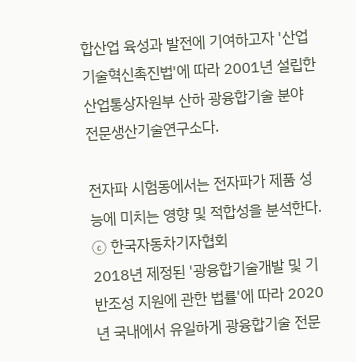합산업 육성과 발전에 기여하고자 '산업기술혁신촉진법'에 따라 2001년 설립한 산업통상자원부 산하 광융합기술 분야 전문생산기술연구소다.

전자파 시험동에서는 전자파가 제품 성능에 미치는 영향 및 적합성을 분석한다. ⓒ 한국자동차기자협회
2018년 제정된 '광융합기술개발 및 기반조성 지원에 관한 법률'에 따라 2020년 국내에서 유일하게 광융합기술 전문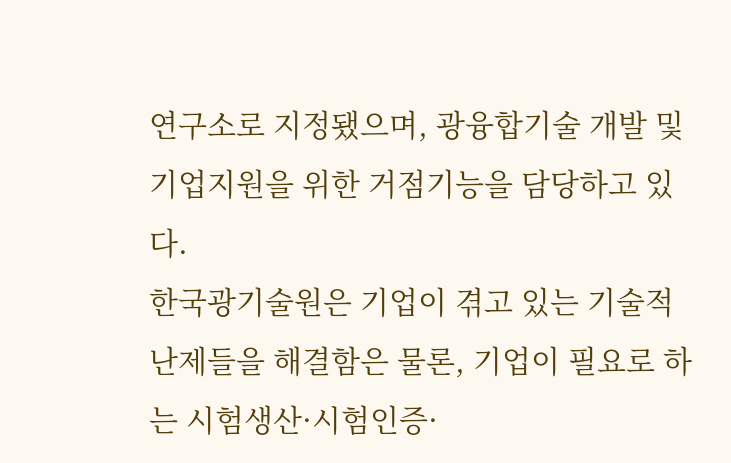연구소로 지정됐으며, 광융합기술 개발 및 기업지원을 위한 거점기능을 담당하고 있다.
한국광기술원은 기업이 겪고 있는 기술적 난제들을 해결함은 물론, 기업이 필요로 하는 시험생산·시험인증·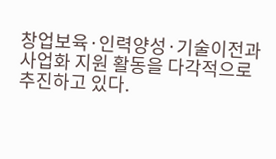창업보육·인력양성·기술이전과 사업화 지원 활동을 다각적으로 추진하고 있다.